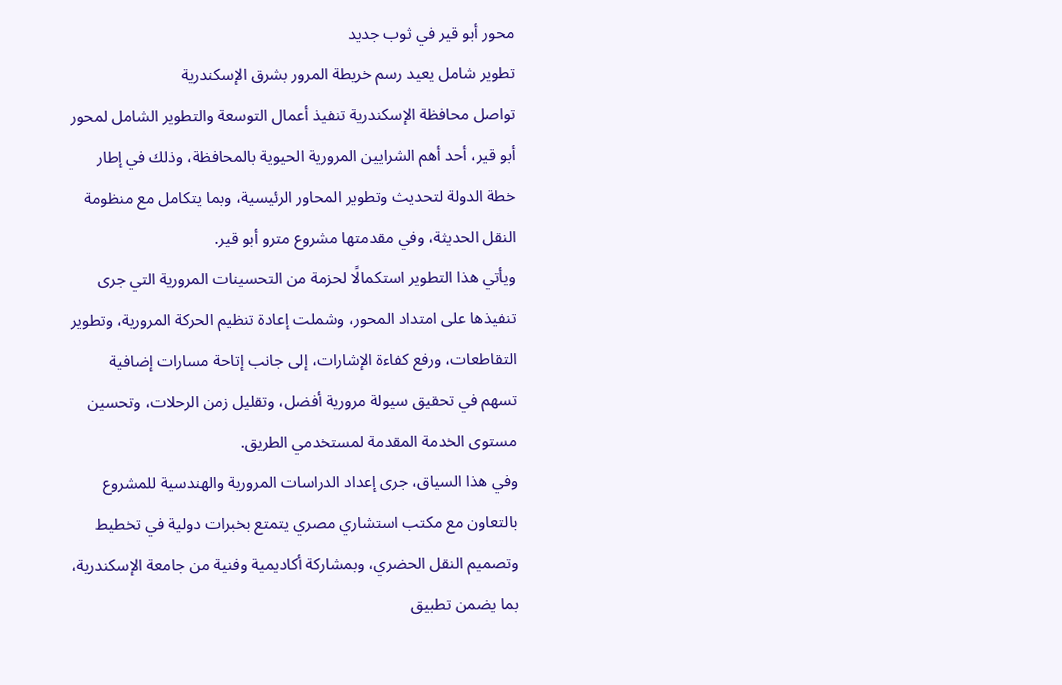محور أبو قير في ثوب جديد
تطوير شامل يعيد رسم خريطة المرور بشرق الإسكندرية
تواصل محافظة الإسكندرية تنفيذ أعمال التوسعة والتطوير الشامل لمحور أبو قير، أحد أهم الشرايين المرورية الحيوية بالمحافظة، وذلك في إطار خطة الدولة لتحديث وتطوير المحاور الرئيسية، وبما يتكامل مع منظومة النقل الحديثة، وفي مقدمتها مشروع مترو أبو قير.
ويأتي هذا التطوير استكمالًا لحزمة من التحسينات المرورية التي جرى تنفيذها على امتداد المحور، وشملت إعادة تنظيم الحركة المرورية، وتطوير التقاطعات، ورفع كفاءة الإشارات، إلى جانب إتاحة مسارات إضافية تسهم في تحقيق سيولة مرورية أفضل، وتقليل زمن الرحلات، وتحسين مستوى الخدمة المقدمة لمستخدمي الطريق.
وفي هذا السياق، جرى إعداد الدراسات المرورية والهندسية للمشروع بالتعاون مع مكتب استشاري مصري يتمتع بخبرات دولية في تخطيط وتصميم النقل الحضري، وبمشاركة أكاديمية وفنية من جامعة الإسكندرية، بما يضمن تطبيق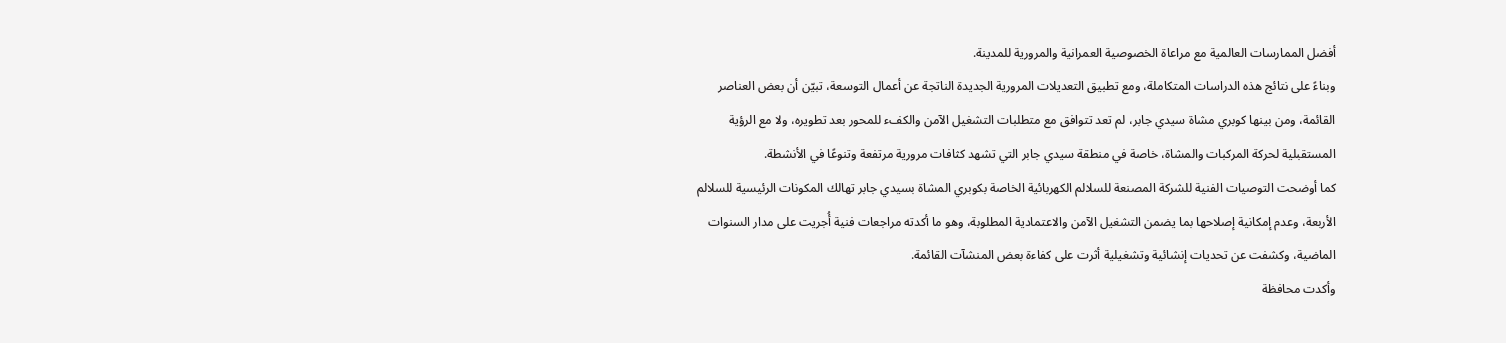أفضل الممارسات العالمية مع مراعاة الخصوصية العمرانية والمرورية للمدينة.
وبناءً على نتائج هذه الدراسات المتكاملة، ومع تطبيق التعديلات المرورية الجديدة الناتجة عن أعمال التوسعة، تبيّن أن بعض العناصر القائمة، ومن بينها كوبري مشاة سيدي جابر، لم تعد تتوافق مع متطلبات التشغيل الآمن والكفء للمحور بعد تطويره، ولا مع الرؤية المستقبلية لحركة المركبات والمشاة، خاصة في منطقة سيدي جابر التي تشهد كثافات مرورية مرتفعة وتنوعًا في الأنشطة.
كما أوضحت التوصيات الفنية للشركة المصنعة للسلالم الكهربائية الخاصة بكوبري المشاة بسيدي جابر تهالك المكونات الرئيسية للسلالم الأربعة، وعدم إمكانية إصلاحها بما يضمن التشغيل الآمن والاعتمادية المطلوبة، وهو ما أكدته مراجعات فنية أُجريت على مدار السنوات الماضية، وكشفت عن تحديات إنشائية وتشغيلية أثرت على كفاءة بعض المنشآت القائمة.
وأكدت محافظة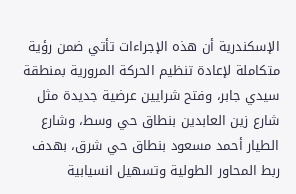الإسكندرية أن هذه الإجراءات تأتي ضمن رؤية متكاملة لإعادة تنظيم الحركة المرورية بمنطقة سيدي جابر، وفتح شرايين عرضية جديدة مثل شارع زين العابدين بنطاق حي وسط، وشارع الطيار أحمد مسعود بنطاق حي شرق، بهدف ربط المحاور الطولية وتسهيل انسيابية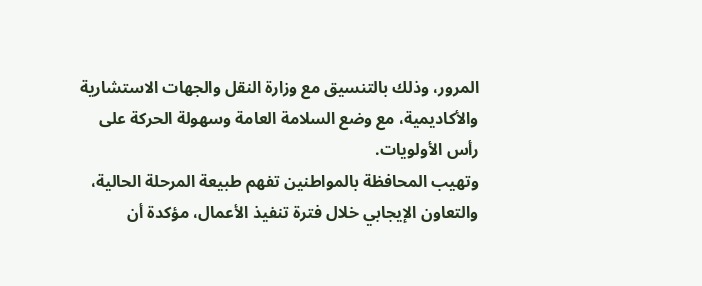المرور، وذلك بالتنسيق مع وزارة النقل والجهات الاستشارية والأكاديمية، مع وضع السلامة العامة وسهولة الحركة على رأس الأولويات.
وتهيب المحافظة بالمواطنين تفهم طبيعة المرحلة الحالية، والتعاون الإيجابي خلال فترة تنفيذ الأعمال، مؤكدة أن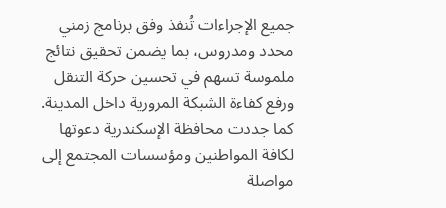جميع الإجراءات تُنفذ وفق برنامج زمني محدد ومدروس، بما يضمن تحقيق نتائج ملموسة تسهم في تحسين حركة التنقل ورفع كفاءة الشبكة المرورية داخل المدينة.
كما جددت محافظة الإسكندرية دعوتها لكافة المواطنين ومؤسسات المجتمع إلى مواصلة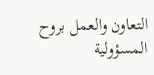التعاون والعمل بروح المسؤولية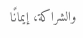والشراكة، إيمانًا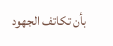بأن تكاتف الجهود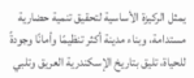يمثل الركيزة الأساسية لتحقيق تنمية حضارية مستدامة، وبناء مدينة أكثر تنظيمًا وأمانًا وجودةً للحياة، تليق بتاريخ الإسكندرية العريق وتلبي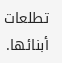تطلعات أبنائها.